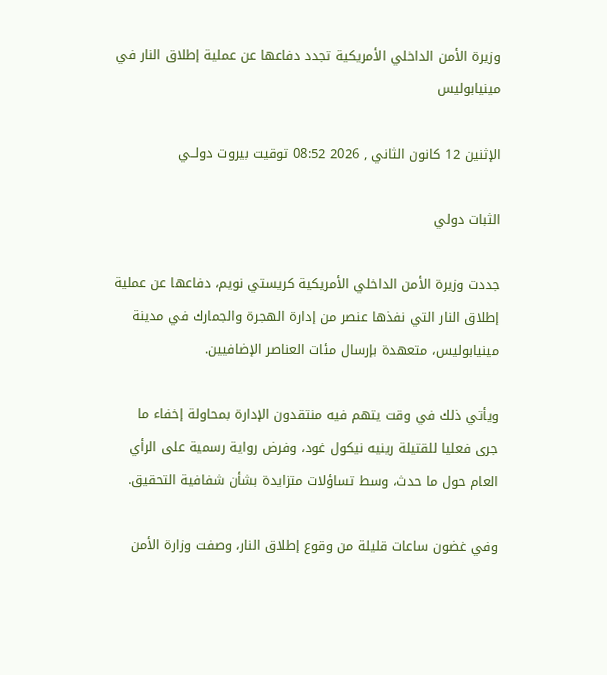وزيرة الأمن الداخلي الأمريكية تجدد دفاعها عن عملية إطلاق النار في مينيابوليس

الإثنين 12 كانون الثاني , 2026 08:52 توقيت بيروت دولــي

الثبات دولي

جددت وزيرة الأمن الداخلي الأمريكية كريستي نويم، دفاعها عن عملية إطلاق النار التي نفذها عنصر من إدارة الهجرة والجمارك في مدينة مينيابوليس، متعهدة بإرسال مئات العناصر الإضافيين.

ويأتي ذلك في وقت يتهم فيه منتقدون الإدارة بمحاولة إخفاء ما جرى فعليا للقتيلة رينيه نيكول غود، وفرض رواية رسمية على الرأي العام حول ما حدث، وسط تساؤلات متزايدة بشأن شفافية التحقيق.

وفي غضون ساعات قليلة من وقوع إطلاق النار، وصفت وزارة الأمن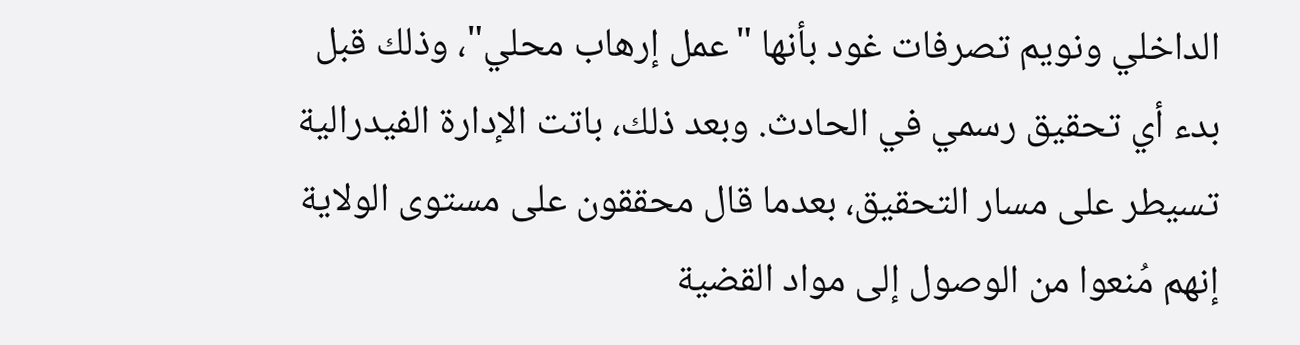الداخلي ونويم تصرفات غود بأنها "عمل إرهاب محلي"، وذلك قبل بدء أي تحقيق رسمي في الحادث. وبعد ذلك، باتت الإدارة الفيدرالية تسيطر على مسار التحقيق، بعدما قال محققون على مستوى الولاية إنهم مُنعوا من الوصول إلى مواد القضية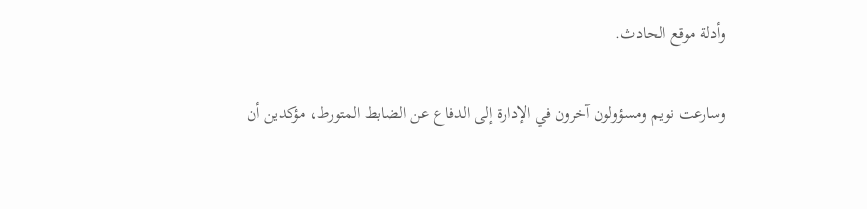وأدلة موقع الحادث.

وسارعت نويم ومسؤولون آخرون في الإدارة إلى الدفاع عن الضابط المتورط، مؤكدين أن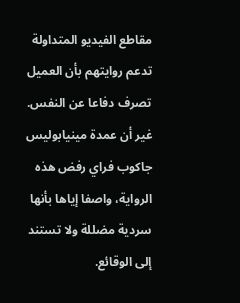مقاطع الفيديو المتداولة تدعم روايتهم بأن العميل تصرف دفاعا عن النفس. غير أن عمدة مينيابوليس جاكوب فراي رفض هذه الرواية، واصفا إياها بأنها سردية مضللة ولا تستند إلى الوقائع.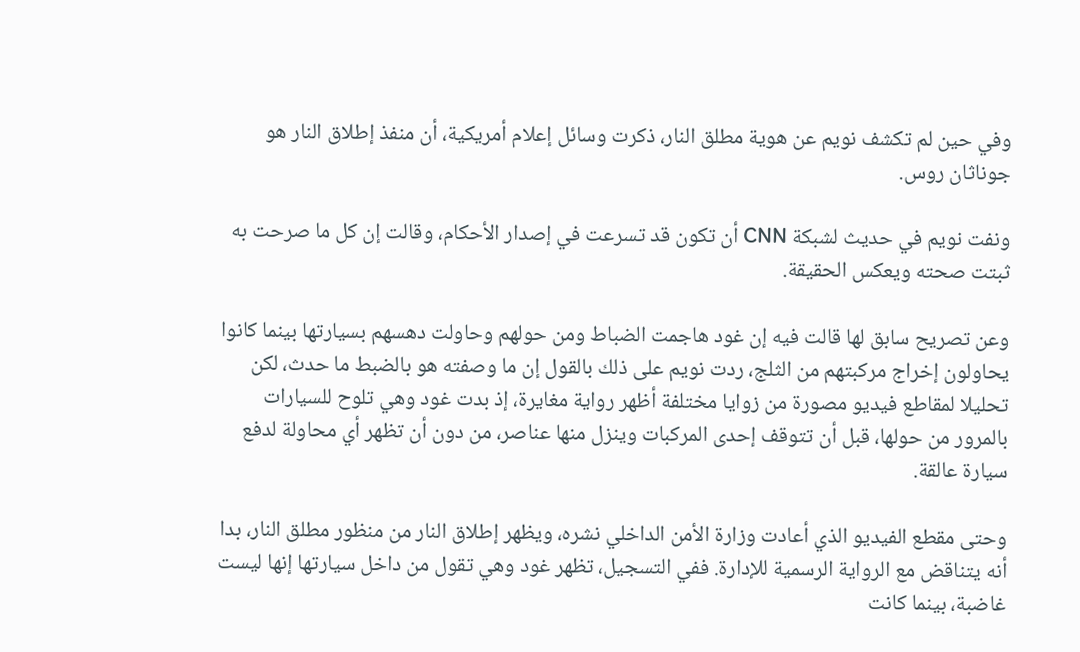وفي حين لم تكشف نويم عن هوية مطلق النار، ذكرت وسائل إعلام أمريكية، أن منفذ إطلاق النار هو جوناثان روس.

ونفت نويم في حديث لشبكة CNN أن تكون قد تسرعت في إصدار الأحكام، وقالت إن كل ما صرحت به ثبتت صحته ويعكس الحقيقة.

وعن تصريح سابق لها قالت فيه إن غود هاجمت الضباط ومن حولهم وحاولت دهسهم بسيارتها بينما كانوا يحاولون إخراج مركبتهم من الثلج، ردت نويم على ذلك بالقول إن ما وصفته هو بالضبط ما حدث، لكن تحليلا لمقاطع فيديو مصورة من زوايا مختلفة أظهر رواية مغايرة، إذ بدت غود وهي تلوح للسيارات بالمرور من حولها، قبل أن تتوقف إحدى المركبات وينزل منها عناصر، من دون أن تظهر أي محاولة لدفع سيارة عالقة.

وحتى مقطع الفيديو الذي أعادت وزارة الأمن الداخلي نشره، ويظهر إطلاق النار من منظور مطلق النار، بدا أنه يتناقض مع الرواية الرسمية للإدارة. ففي التسجيل، تظهر غود وهي تقول من داخل سيارتها إنها ليست غاضبة، بينما كانت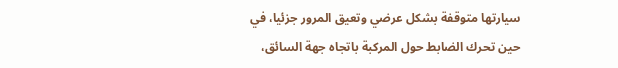سيارتها متوقفة بشكل عرضي وتعيق المرور جزئيا، في حين تحرك الضابط حول المركبة باتجاه جهة السائق،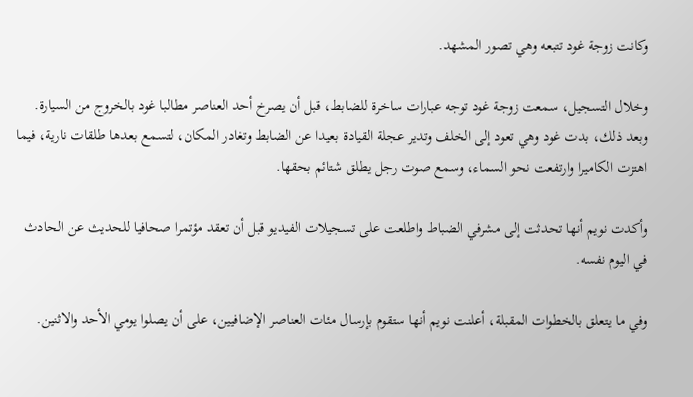وكانت زوجة غود تتبعه وهي تصور المشهد.

وخلال التسجيل، سمعت زوجة غود توجه عبارات ساخرة للضابط، قبل أن يصرخ أحد العناصر مطالبا غود بالخروج من السيارة. وبعد ذلك، بدت غود وهي تعود إلى الخلف وتدير عجلة القيادة بعيدا عن الضابط وتغادر المكان، لتسمع بعدها طلقات نارية، فيما اهتزت الكاميرا وارتفعت نحو السماء، وسمع صوت رجل يطلق شتائم بحقها.

وأكدت نويم أنها تحدثت إلى مشرفي الضباط واطلعت على تسجيلات الفيديو قبل أن تعقد مؤتمرا صحافيا للحديث عن الحادث في اليوم نفسه.

وفي ما يتعلق بالخطوات المقبلة، أعلنت نويم أنها ستقوم بإرسال مئات العناصر الإضافيين، على أن يصلوا يومي الأحد والاثنين.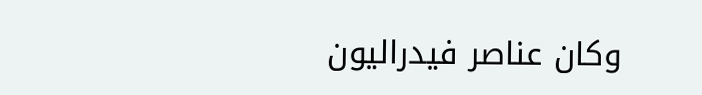وكان عناصر فيدراليون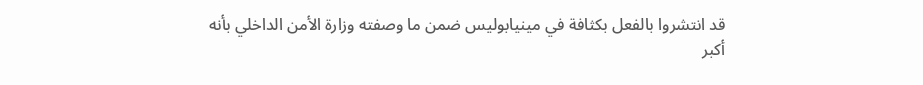قد انتشروا بالفعل بكثافة في مينيابوليس ضمن ما وصفته وزارة الأمن الداخلي بأنه أكبر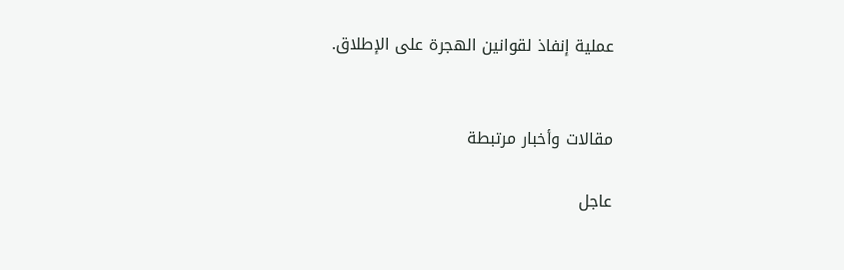عملية إنفاذ لقوانين الهجرة على الإطلاق.


مقالات وأخبار مرتبطة

عاجل